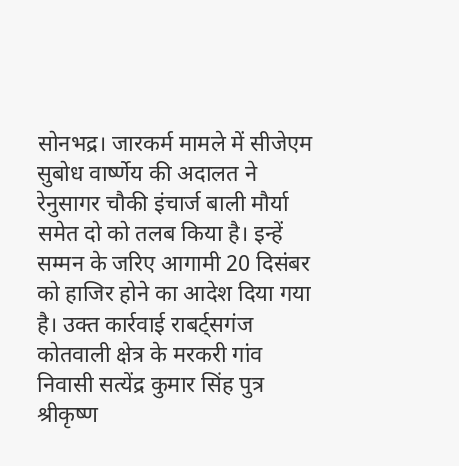सोनभद्र। जारकर्म मामले में सीजेएम सुबोध वार्ष्णेय की अदालत ने रेनुसागर चौकी इंचार्ज बाली मौर्या समेत दो को तलब किया है। इन्हें सम्मन के जरिए आगामी 20 दिसंबर को हाजिर होने का आदेश दिया गया है। उक्त कार्रवाई राबर्ट्सगंज कोतवाली क्षेत्र के मरकरी गांव निवासी सत्येंद्र कुमार सिंह पुत्र श्रीकृष्ण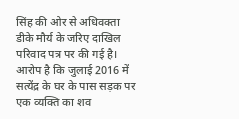सिंह की ओर से अधिवक्ता डीके मौर्य के जरिए दाखिल परिवाद पत्र पर की गई है।
आरोप है कि जुलाई 2016 में सत्येंद्र के घर के पास सड़क पर एक व्यक्ति का शव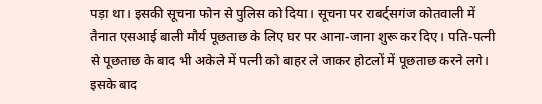पड़ा था। इसकी सूचना फोन से पुलिस को दिया। सूचना पर राबर्ट्सगंज कोतवाली में तैनात एसआई बाली मौर्य पूछताछ के लिए घर पर आना-जाना शुरू कर दिए। पति-पत्नी से पूछताछ के बाद भी अकेले में पत्नी को बाहर ले जाकर होटलों में पूछताछ करने लगे। इसके बाद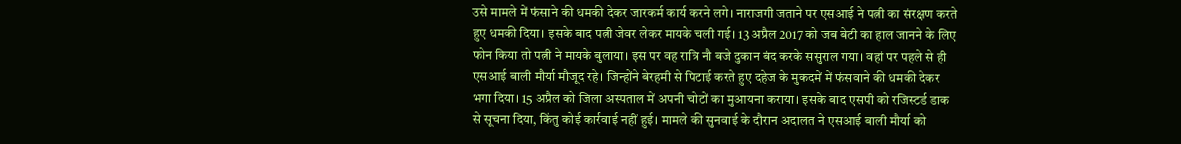उसे मामले में फंसाने की धमकी देकर जारकर्म कार्य करने लगे। नाराजगी जताने पर एसआई ने पत्नी का संरक्षण करते हुए धमकी दिया। इसके बाद पत्नी जेवर लेकर मायके चली गई। 13 अप्रैल 2017 को जब बेटी का हाल जानने के लिए फोन किया तो पत्नी ने मायके बुलाया। इस पर वह रात्रि नौ बजे दुकान बंद करके ससुराल गया। वहां पर पहले से ही एसआई बाली मौर्या मौजूद रहे। जिन्होंने बेरहमी से पिटाई करते हुए दहेज के मुकदमें में फंसवाने की धमकी देकर भगा दिया। 15 अप्रैल को जिला अस्पताल में अपनी चोटों का मुआयना कराया। इसके बाद एसपी को रजिस्टर्ड डाक से सूचना दिया, किंतु कोई कार्रवाई नहीं हुई। मामले की सुनवाई के दौरान अदालत ने एसआई बाली मौर्या को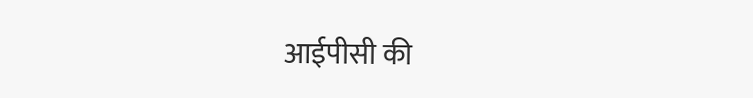आईपीसी की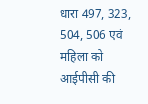धारा 497, 323, 504, 506 एवं महिला को आईपीसी की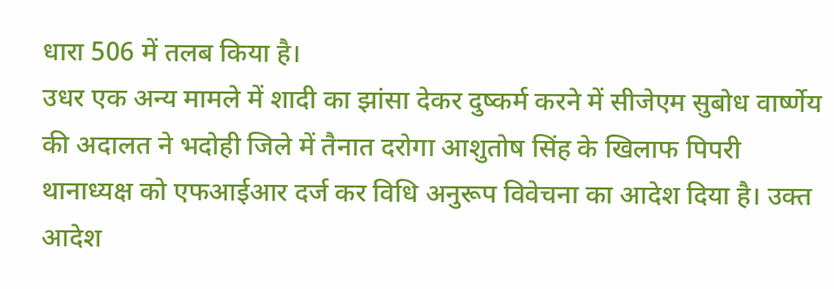धारा 506 में तलब किया है।
उधर एक अन्य मामले में शादी का झांसा देकर दुष्कर्म करने में सीजेएम सुबोध वार्ष्णेय की अदालत ने भदोही जिले में तैनात दरोगा आशुतोष सिंह के खिलाफ पिपरी थानाध्यक्ष को एफआईआर दर्ज कर विधि अनुरूप विवेचना का आदेश दिया है। उक्त आदेश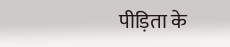पीड़िता के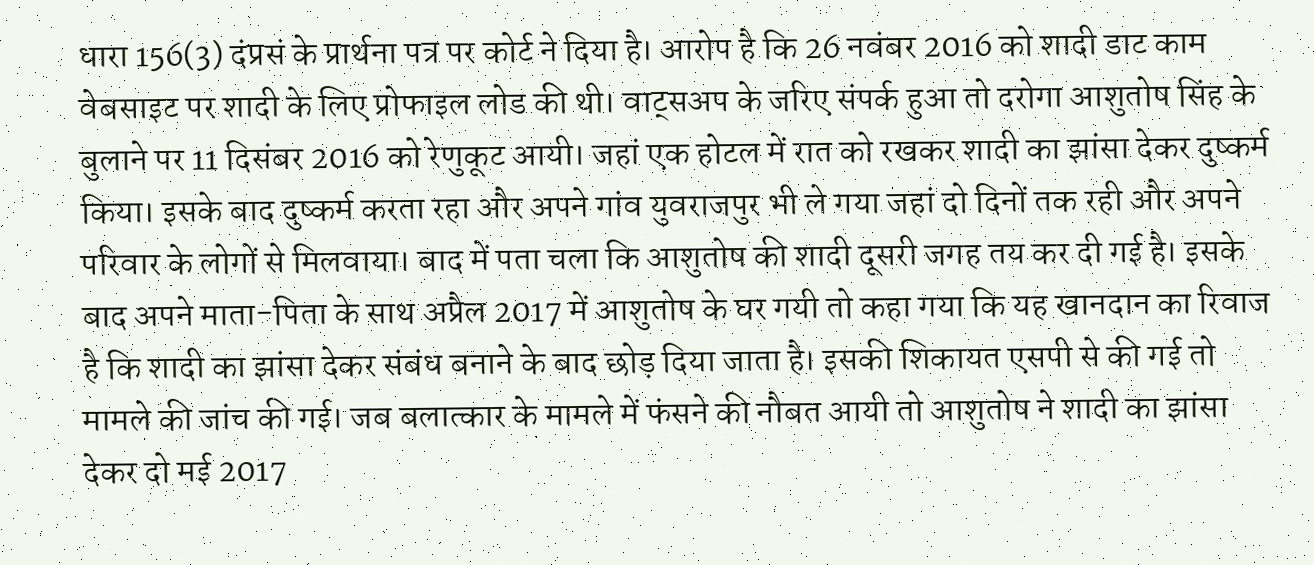धारा 156(3) दंप्रसं के प्रार्थना पत्र पर कोर्ट ने दिया है। आरोप है कि 26 नवंबर 2016 को शादी डाट काम वेबसाइट पर शादी के लिए प्रोफाइल लोड की थी। वाट्सअप के जरिए संपर्क हुआ तो दरोगा आशुतोष सिंह के बुलाने पर 11 दिसंबर 2016 को रेणुकूट आयी। जहां एक होटल में रात को रखकर शादी का झांसा देकर दुष्कर्म किया। इसके बाद दुष्कर्म करता रहा और अपने गांव युवराजपुर भी ले गया जहां दो दिनों तक रही और अपने परिवार के लोगों से मिलवाया। बाद में पता चला कि आशुतोष की शादी दूसरी जगह तय कर दी गई है। इसके बाद अपने माता-पिता के साथ अप्रैल 2017 में आशुतोष के घर गयी तो कहा गया कि यह खानदान का रिवाज है कि शादी का झांसा देकर संबंध बनाने के बाद छोड़ दिया जाता है। इसकी शिकायत एसपी से की गई तो मामले की जांच की गई। जब बलात्कार के मामले में फंसने की नौबत आयी तो आशुतोष ने शादी का झांसा देकर दो मई 2017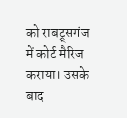को राबट्र्सगंज में कोर्ट मैरिज कराया। उसके बाद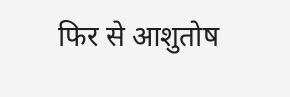फिर से आशुतोष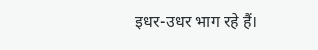इधर-उधर भाग रहे हैं।